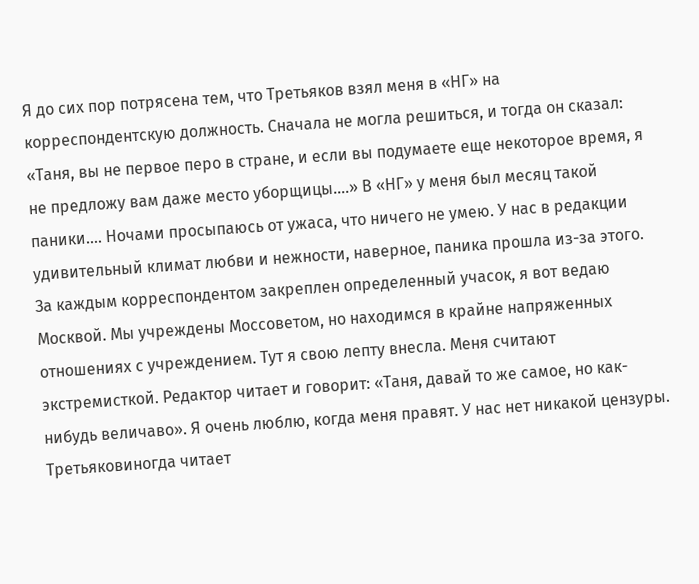Я до сих пор потрясена тем, что Третьяков взял меня в «НГ» на корреспондентскую должность. Сначала не могла решиться, и тогда он сказал: «Таня, вы не первое перо в стране, и если вы подумаете еще некоторое время, я не предложу вам даже место уборщицы….» В «НГ» у меня был месяц такой паники…. Ночами просыпаюсь от ужаса, что ничего не умею. У нас в редакции удивительный климат любви и нежности, наверное, паника прошла из-за этого. За каждым корреспондентом закреплен определенный учасок, я вот ведаю Москвой. Мы учреждены Моссоветом, но находимся в крайне напряженных отношениях с учреждением. Тут я свою лепту внесла. Меня считают экстремисткой. Редактор читает и говорит: «Таня, давай то же самое, но как-нибудь величаво». Я очень люблю, когда меня правят. У нас нет никакой цензуры. Третьяковиногда читает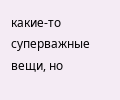какие-то суперважные вещи, но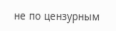не по цензурным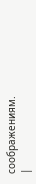соображениям.
|